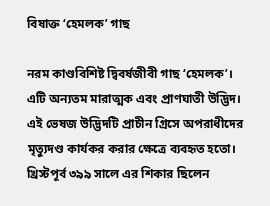বিষাক্ত ‘হেমলক’ গাছ

নরম কাণ্ডবিশিষ্ট দ্বিবর্ষজীবী গাছ ‘হেমলক’। এটি অন্যতম মারাত্মক এবং প্রাণঘাতী উদ্ভিদ। এই ভেষজ উদ্ভিদটি প্রাচীন গ্রিসে অপরাধীদের মৃত্যুদণ্ড কার্যকর করার ক্ষেত্রে ব্যবহৃত হতো। খ্রিস্টপূর্ব ৩৯৯ সালে এর শিকার ছিলেন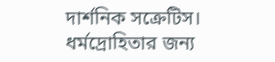দার্শনিক সক্রেটিস। ধর্মদ্রোহিতার জন্য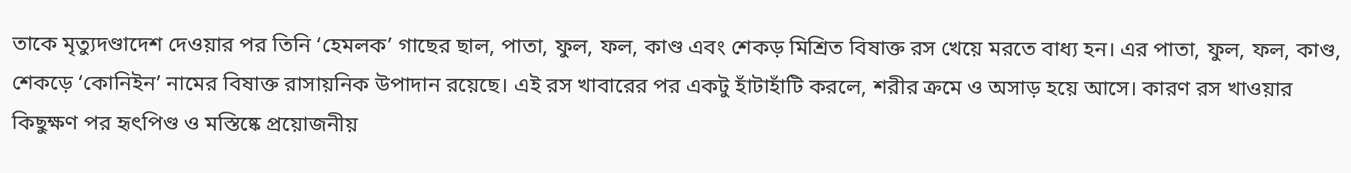তাকে মৃত্যুদণ্ডাদেশ দেওয়ার পর তিনি ‘হেমলক’ গাছের ছাল, পাতা, ফুল, ফল, কাণ্ড এবং শেকড় মিশ্রিত বিষাক্ত রস খেয়ে মরতে বাধ্য হন। এর পাতা, ফুল, ফল, কাণ্ড, শেকড়ে ‘কোনিইন’ নামের বিষাক্ত রাসায়নিক উপাদান রয়েছে। এই রস খাবারের পর একটু হাঁটাহাঁটি করলে, শরীর ক্রমে ও অসাড় হয়ে আসে। কারণ রস খাওয়ার কিছুক্ষণ পর হৃৎপিণ্ড ও মস্তিষ্কে প্রয়োজনীয়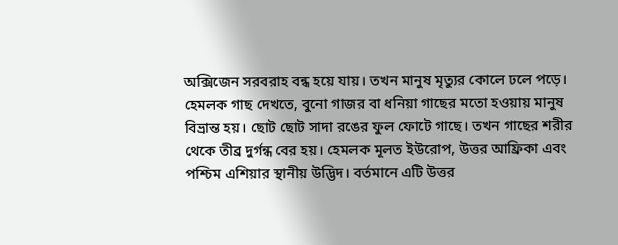অক্সিজেন সরবরাহ বন্ধ হয়ে যায়। তখন মানুষ মৃত্যুর কোলে ঢলে পড়ে। হেমলক গাছ দেখতে, বুনো গাজর বা ধনিয়া গাছের মতো হওয়ায় মানুষ বিভ্রান্ত হয়। ছোট ছোট সাদা রঙের ফুল ফোটে গাছে। তখন গাছের শরীর থেকে তীব্র দুর্গন্ধ বের হয়। হেমলক মূলত ইউরোপ, উত্তর আফ্রিকা এবং পশ্চিম এশিয়ার স্থানীয় উদ্ভিদ। বর্তমানে এটি উত্তর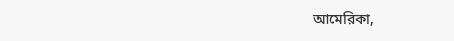আমেরিকা,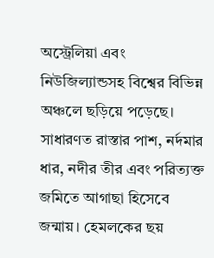অস্ট্রেলিয়া এবং নিউজিল্যান্ডসহ বিশ্বের বিভিন্ন অঞ্চলে ছড়িয়ে পড়েছে। সাধারণত রাস্তার পাশ, নর্দমার ধার, নদীর তীর এবং পরিত্যক্ত জমিতে আগাছা হিসেবে জন্মায়। হেমলকের ছয়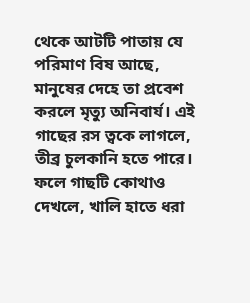থেকে আটটি পাতায় যে পরিমাণ বিষ আছে, মানুষের দেহে তা প্রবেশ করলে মৃত্যু অনিবার্য। এই গাছের রস ত্বকে লাগলে, তীব্র চুলকানি হতে পারে। ফলে গাছটি কোথাও দেখলে, খালি হাতে ধরা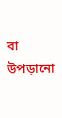বা উপড়ানো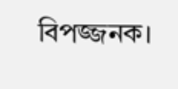বিপজ্জনক।